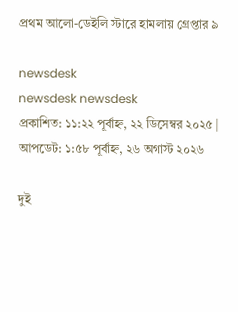প্রথম আলো-ডেইলি স্টারে হামলায় গ্রেপ্তার ৯

newsdesk
newsdesk newsdesk
প্রকাশিত: ১১:২২ পূর্বাহ্ন, ২২ ডিসেম্বর ২০২৫ | আপডেট: ১:৫৮ পূর্বাহ্ন, ২৬ অগাস্ট ২০২৬

দুই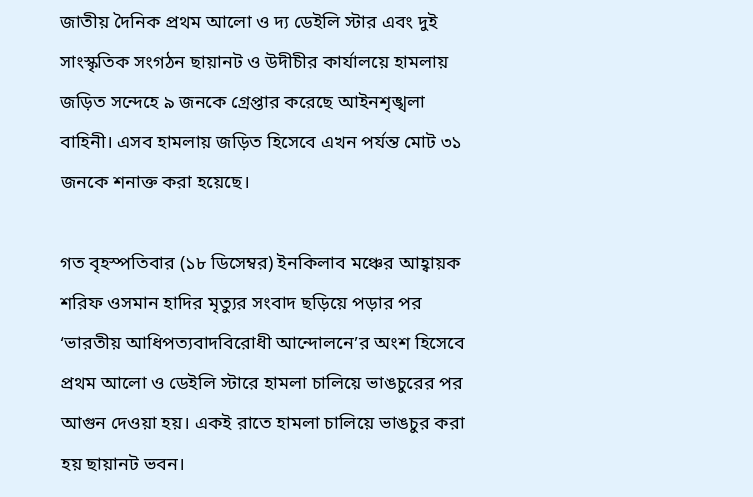জাতীয় দৈনিক প্রথম আলো ও দ্য ডেইলি স্টার এবং দুই সাংস্কৃতিক সংগঠন ছায়ানট ও উদীচীর কার্যালয়ে হামলায় জড়িত সন্দেহে ৯ জনকে গ্রেপ্তার করেছে আইনশৃঙ্খলা বাহিনী। এসব হামলায় জড়িত হিসেবে এখন পর্যন্ত মোট ৩১ জনকে শনাক্ত করা হয়েছে।

গত বৃহস্পতিবার (১৮ ডিসেম্বর) ইনকিলাব মঞ্চের আহ্বায়ক শরিফ ওসমান হাদির মৃত্যুর সংবাদ ছড়িয়ে পড়ার পর ‘ভারতীয় আধিপত্যবাদবিরোধী আন্দোলনে’র অংশ হিসেবে প্রথম আলো ও ডেইলি স্টারে হামলা চালিয়ে ভাঙচুরের পর আগুন দেওয়া হয়। একই রাতে হামলা চালিয়ে ভাঙচুর করা হয় ছায়ানট ভবন।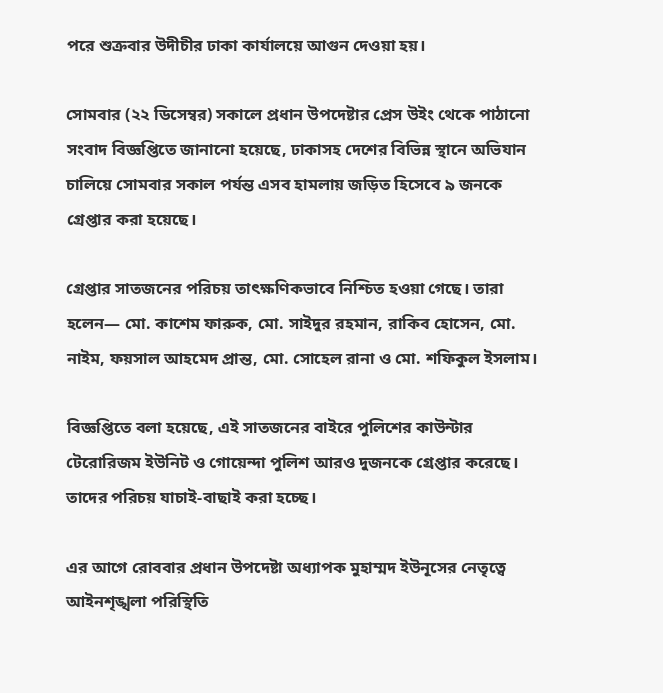পরে শুক্রবার উদীচীর ঢাকা কার্যালয়ে আগুন দেওয়া হয়।

সোমবার (২২ ডিসেম্বর) সকালে প্রধান উপদেষ্টার প্রেস উইং থেকে পাঠানো সংবাদ বিজ্ঞপ্তিতে জানানো হয়েছে, ঢাকাসহ দেশের বিভিন্ন স্থানে অভিযান চালিয়ে সোমবার সকাল পর্যন্ত এসব হামলায় জড়িত হিসেবে ৯ জনকে গ্রেপ্তার করা হয়েছে।

গ্রেপ্তার সাতজনের পরিচয় তাৎক্ষণিকভাবে নিশ্চিত হওয়া গেছে। তারা হলেন— মো. কাশেম ফারুক, মো. সাইদুর রহমান, রাকিব হোসেন, মো. নাইম, ফয়সাল আহমেদ প্রান্ত, মো. সোহেল রানা ও মো. শফিকুল ইসলাম।

বিজ্ঞপ্তিতে বলা হয়েছে, এই সাতজনের বাইরে পুলিশের কাউন্টার টেরোরিজম ইউনিট ও গোয়েন্দা পুলিশ আরও দুজনকে গ্রেপ্তার করেছে। তাদের পরিচয় যাচাই-বাছাই করা হচ্ছে।

এর আগে রোববার প্রধান উপদেষ্টা অধ্যাপক মুহাম্মদ ইউনূসের নেতৃত্বে আইনশৃঙ্খলা পরিস্থিতি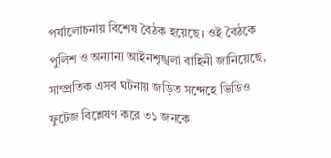পর্যালোচনায় বিশেষ বৈঠক হয়েছে। ওই বৈঠকে পুলিশ ও অন্যান্য আইনশৃঙ্খলা বাহিনী জানিয়েছে, সাম্প্রতিক এসব ঘটনায় জড়িত সন্দেহে ভিডিও ফুটেজ বিশ্লেষণ করে ৩১ জনকে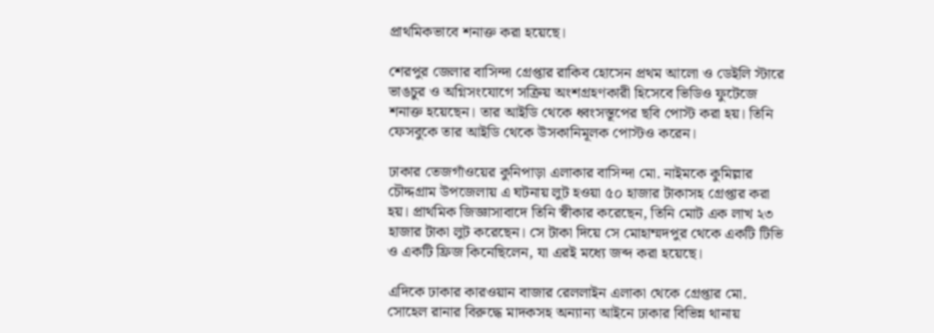প্রাথমিকভাবে শনাক্ত করা হয়েছে।

শেরপুর জেলার বাসিন্দা গ্রেপ্তার রাকিব হোসেন প্রথম আলো ও ডেইলি স্টারে ভাঙচুর ও অগ্নিসংযোগে সক্রিয় অংশগ্রহণকারী হিসেবে ভিডিও ফুটেজে শনাক্ত হয়েছেন। তার আইডি থেকে ধ্বংসস্তূপের ছবি পোস্ট করা হয়। তিনি ফেসবুকে তার আইডি থেকে উসকানিমূলক পোস্টও করেন।

ঢাকার তেজগাঁওয়ের কুনিপাড়া এলাকার বাসিন্দা মো. নাইমকে কুমিল্লার চৌদ্দগ্রাম উপজেলায় এ ঘটনায় লুট হওয়া ৫০ হাজার টাকাসহ গ্রেপ্তার করা হয়। প্রাথমিক জিজ্ঞাসাবাদে তিনি স্বীকার করেছেন, তিনি মোট এক লাখ ২৩ হাজার টাকা লুট করেছেন। সে টাকা দিয়ে সে মোহাম্মদপুর থেকে একটি টিভি ও একটি ফ্রিজ কিনেছিলেন, যা এরই মধ্যে জব্দ করা হয়েছে।

এদিকে ঢাকার কারওয়ান বাজার রেললাইন এলাকা থেকে গ্রেপ্তার মো. সোহেল রানার বিরুদ্ধে মাদকসহ অন্যান্য আইনে ঢাকার বিভিন্ন থানায়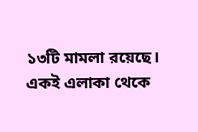১৩টি মামলা রয়েছে। একই এলাকা থেকে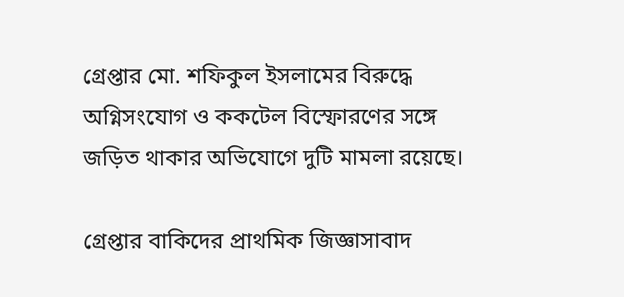গ্রেপ্তার মো. শফিকুল ইসলামের বিরুদ্ধে অগ্নিসংযোগ ও ককটেল বিস্ফোরণের সঙ্গে জড়িত থাকার অভিযোগে দুটি মামলা রয়েছে।

গ্রেপ্তার বাকিদের প্রাথমিক জিজ্ঞাসাবাদ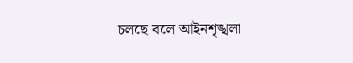চলছে বলে আইনশৃঙ্খলা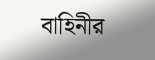বাহিনীর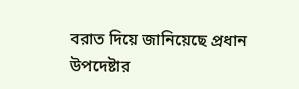বরাত দিয়ে জানিয়েছে প্রধান উপদেষ্টার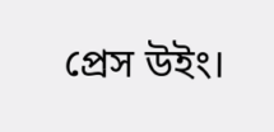প্রেস উইং।